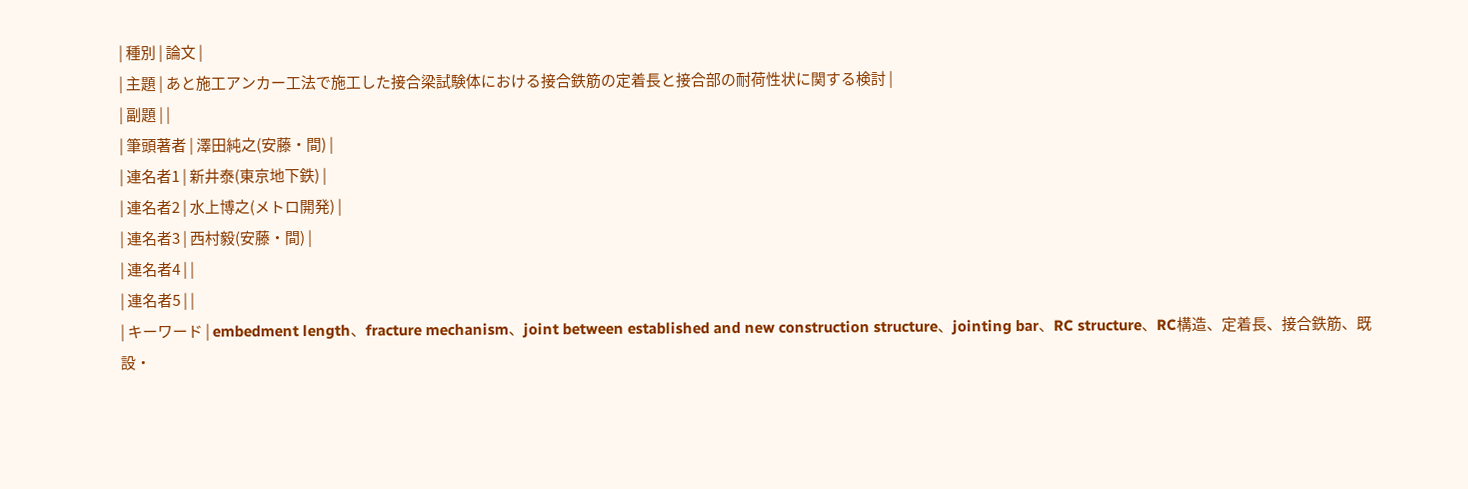| 種別 | 論文 |
| 主題 | あと施工アンカー工法で施工した接合梁試験体における接合鉄筋の定着長と接合部の耐荷性状に関する検討 |
| 副題 | |
| 筆頭著者 | 澤田純之(安藤・間) |
| 連名者1 | 新井泰(東京地下鉄) |
| 連名者2 | 水上博之(メトロ開発) |
| 連名者3 | 西村毅(安藤・間) |
| 連名者4 | |
| 連名者5 | |
| キーワード | embedment length、fracture mechanism、joint between established and new construction structure、jointing bar、RC structure、RC構造、定着長、接合鉄筋、既設・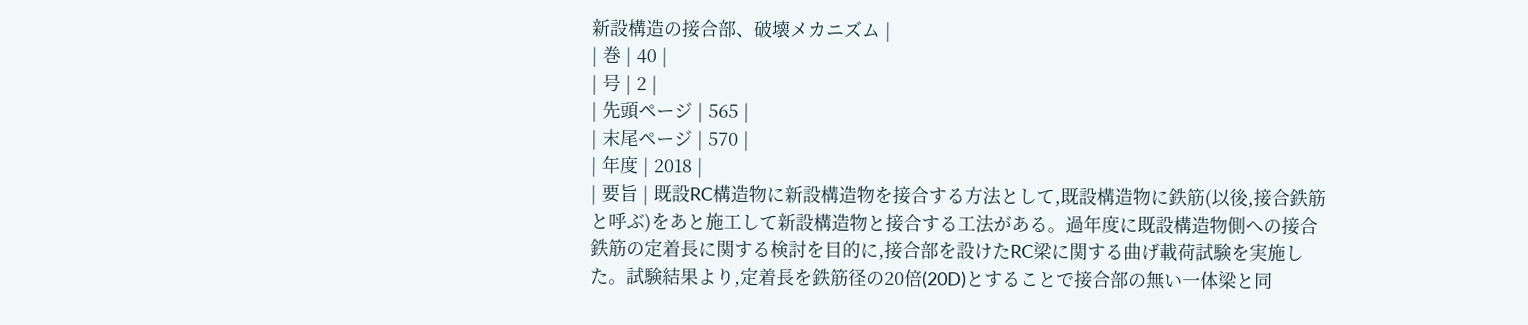新設構造の接合部、破壊メカニズム |
| 巻 | 40 |
| 号 | 2 |
| 先頭ページ | 565 |
| 末尾ページ | 570 |
| 年度 | 2018 |
| 要旨 | 既設RC構造物に新設構造物を接合する方法として,既設構造物に鉄筋(以後,接合鉄筋と呼ぶ)をあと施工して新設構造物と接合する工法がある。過年度に既設構造物側への接合鉄筋の定着長に関する検討を目的に,接合部を設けたRC梁に関する曲げ載荷試験を実施した。試験結果より,定着長を鉄筋径の20倍(20D)とすることで接合部の無い一体梁と同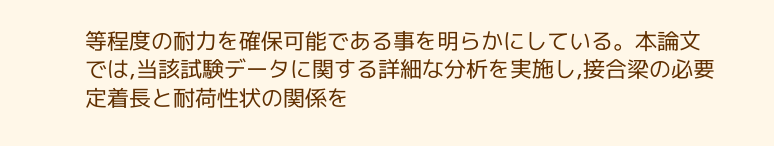等程度の耐力を確保可能である事を明らかにしている。本論文では,当該試験データに関する詳細な分析を実施し,接合梁の必要定着長と耐荷性状の関係を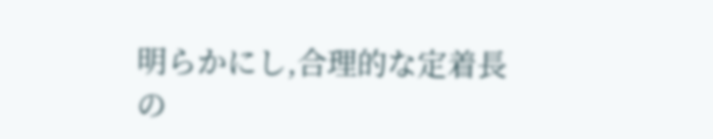明らかにし,合理的な定着長の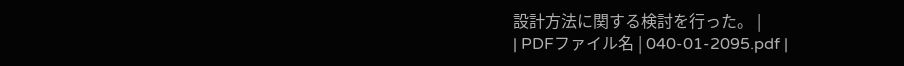設計方法に関する検討を行った。 |
| PDFファイル名 | 040-01-2095.pdf |